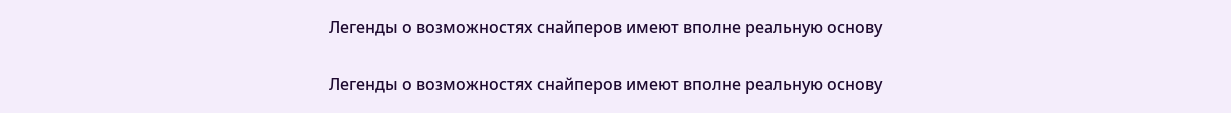Легенды о возможностях снайперов имеют вполне реальную основу

Легенды о возможностях снайперов имеют вполне реальную основу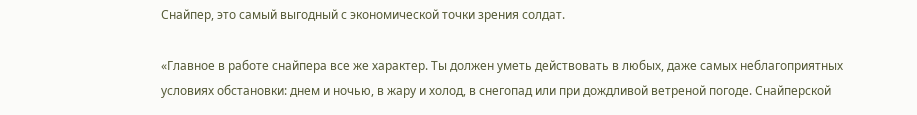Снайпер, это самый выгодный с экономической точки зрения солдат.

«Главное в работе снайпера все же характер. Ты должен уметь действовать в любых, даже самых неблагоприятных условиях обстановки: днем и ночью, в жару и холод, в снегопад или при дождливой ветреной погоде. Снайперской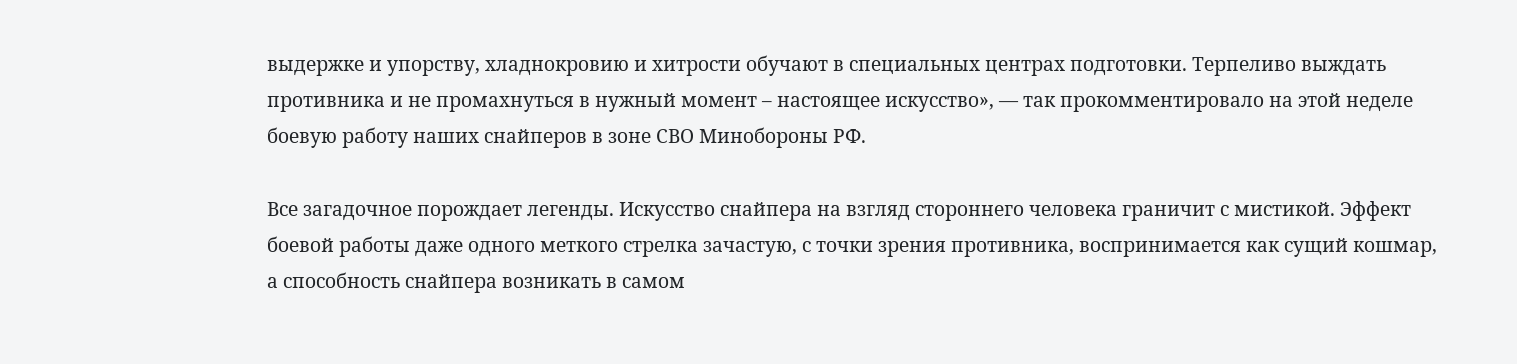выдержке и упорству, хладнокровию и хитрости обучают в специальных центрах подготовки. Терпеливо выждать противника и не промахнуться в нужный момент – настоящее искусство», — так прокомментировало на этой неделе боевую работу наших снайперов в зоне СВО Минобороны РФ.

Все загадочное порождает легенды. Искусство снайпера на взгляд стороннего человека граничит с мистикой. Эффект боевой работы даже одного меткого стрелка зачастую, с точки зрения противника, воспринимается как сущий кошмар, а способность снайпера возникать в самом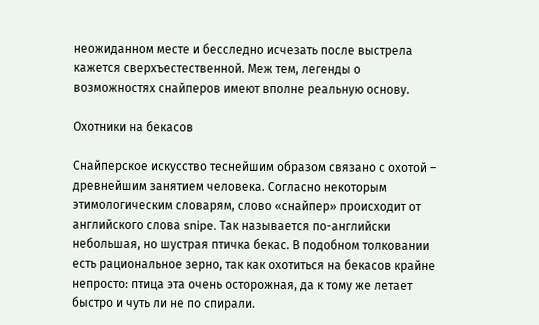неожиданном месте и бесследно исчезать после выстрела кажется сверхъестественной. Меж тем, легенды о возможностях снайперов имеют вполне реальную основу.

Охотники на бекасов

Снайперское искусство теснейшим образом связано с охотой – древнейшим занятием человека. Согласно некоторым этимологическим словарям, слово «снайпер» происходит от английского слова snipe. Так называется по-английски небольшая, но шустрая птичка бекас. В подобном толковании есть рациональное зерно, так как охотиться на бекасов крайне непросто: птица эта очень осторожная, да к тому же летает быстро и чуть ли не по спирали.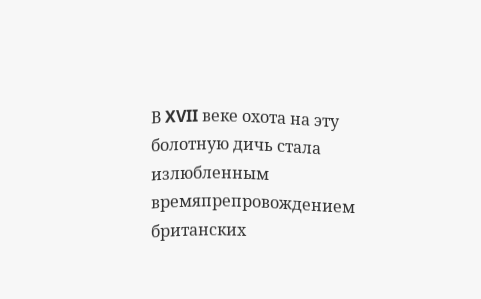В XVII веке охота на эту болотную дичь стала излюбленным времяпрепровождением британских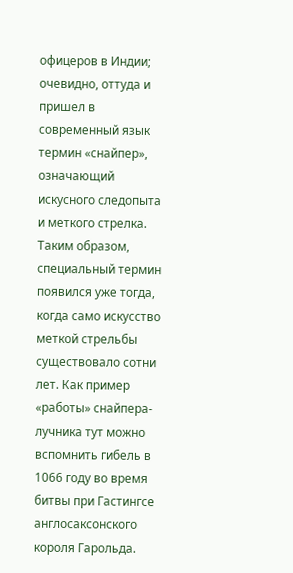офицеров в Индии; очевидно, оттуда и пришел в современный язык термин «снайпер», означающий искусного следопыта и меткого стрелка. Таким образом, специальный термин появился уже тогда, когда само искусство меткой стрельбы существовало сотни лет. Как пример «работы» снайпера-лучника тут можно вспомнить гибель в 1066 году во время битвы при Гастингсе англосаксонского короля Гарольда.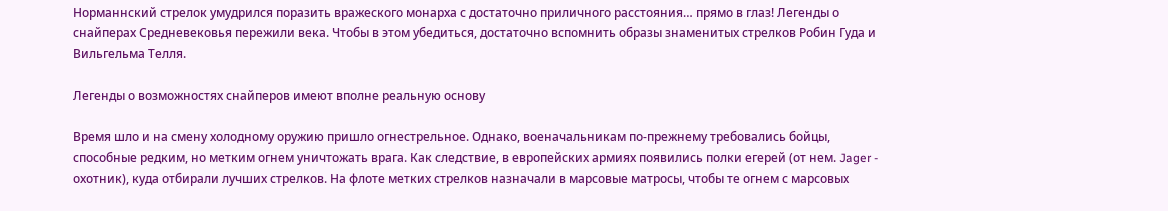Норманнский стрелок умудрился поразить вражеского монарха с достаточно приличного расстояния… прямо в глаз! Легенды о снайперах Средневековья пережили века. Чтобы в этом убедиться, достаточно вспомнить образы знаменитых стрелков Робин Гуда и Вильгельма Телля.

Легенды о возможностях снайперов имеют вполне реальную основу

Время шло и на смену холодному оружию пришло огнестрельное. Однако, военачальникам по-прежнему требовались бойцы, способные редким, но метким огнем уничтожать врага. Как следствие, в европейских армиях появились полки егерей (от нем. Jager - охотник), куда отбирали лучших стрелков. На флоте метких стрелков назначали в марсовые матросы, чтобы те огнем с марсовых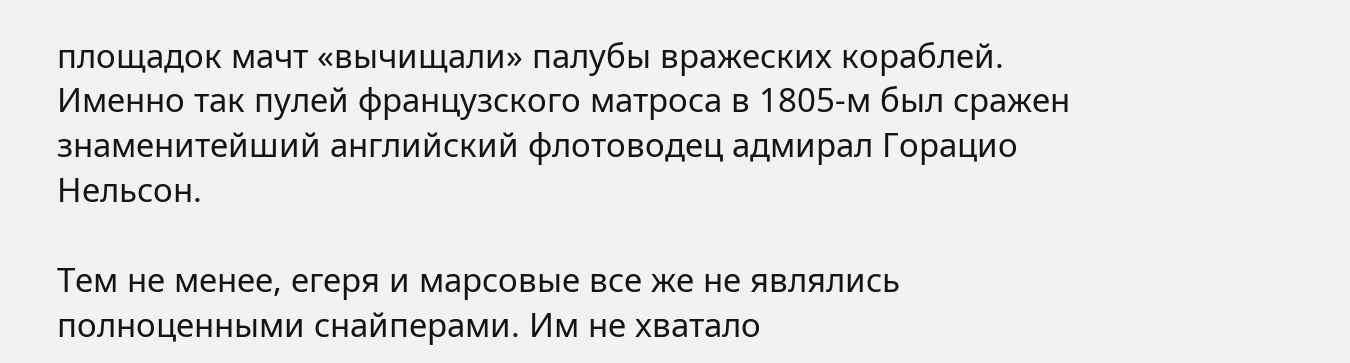площадок мачт «вычищали» палубы вражеских кораблей. Именно так пулей французского матроса в 1805-м был сражен знаменитейший английский флотоводец адмирал Горацио Нельсон.

Тем не менее, егеря и марсовые все же не являлись полноценными снайперами. Им не хватало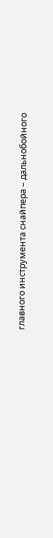главного инструмента снайпера – дальнобойного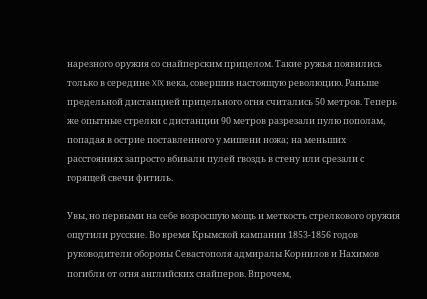нарезного оружия со снайперским прицелом. Такие ружья появились только в середине XIX века, совершив настоящую революцию. Раньше предельной дистанцией прицельного огня считались 50 метров. Теперь же опытные стрелки с дистанции 90 метров разрезали пулю пополам, попадая в острие поставленного у мишени ножа; на меньших расстояниях запросто вбивали пулей гвоздь в стену или срезали с горящей свечи фитиль.

Увы, но первыми на себе возросшую мощь и меткость стрелкового оружия ощутили русские. Во время Крымской кампании 1853-1856 годов руководители обороны Севастополя адмиралы Корнилов и Нахимов погибли от огня английских снайперов. Впрочем,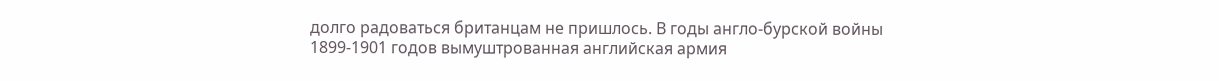долго радоваться британцам не пришлось. В годы англо-бурской войны 1899-1901 годов вымуштрованная английская армия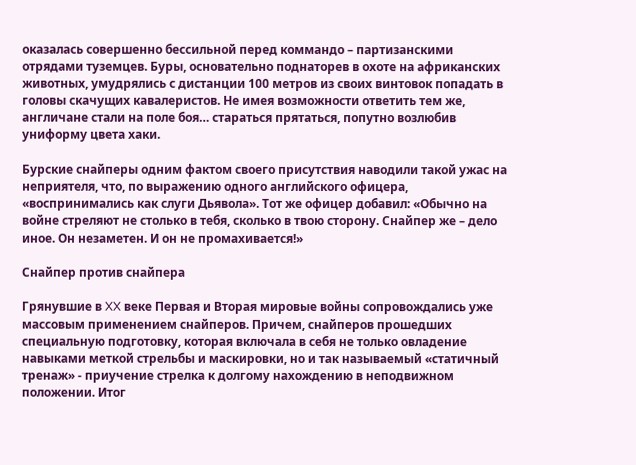оказалась совершенно бессильной перед коммандо – партизанскими отрядами туземцев. Буры, основательно поднаторев в охоте на африканских животных, умудрялись с дистанции 100 метров из своих винтовок попадать в головы скачущих кавалеристов. Не имея возможности ответить тем же, англичане стали на поле боя… стараться прятаться, попутно возлюбив униформу цвета хаки.

Бурские снайперы одним фактом своего присутствия наводили такой ужас на неприятеля, что, по выражению одного английского офицера, «воспринимались как слуги Дьявола». Тот же офицер добавил: «Обычно на войне стреляют не столько в тебя, сколько в твою сторону. Снайпер же – дело иное. Он незаметен. И он не промахивается!»

Снайпер против снайпера

Грянувшие в XX веке Первая и Вторая мировые войны сопровождались уже массовым применением снайперов. Причем, снайперов прошедших специальную подготовку, которая включала в себя не только овладение навыками меткой стрельбы и маскировки, но и так называемый «статичный тренаж» - приучение стрелка к долгому нахождению в неподвижном положении. Итог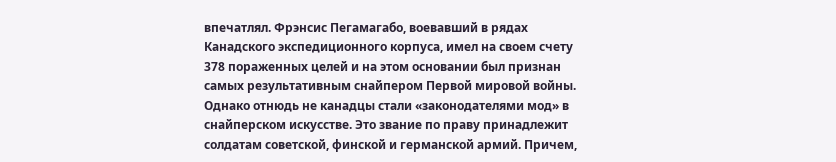впечатлял. Фрэнсис Пегамагабо, воевавший в рядах Канадского экспедиционного корпуса, имел на своем счету 378 пораженных целей и на этом основании был признан самых результативным снайпером Первой мировой войны. Однако отнюдь не канадцы стали «законодателями мод» в снайперском искусстве. Это звание по праву принадлежит солдатам советской, финской и германской армий. Причем,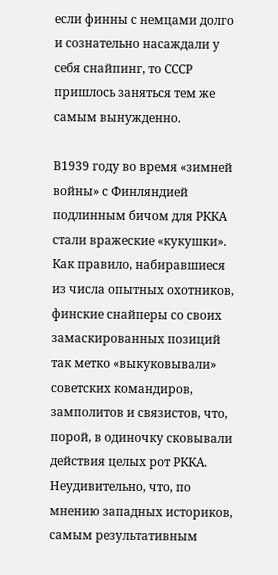если финны с немцами долго и сознательно насаждали у себя снайпинг, то СССР пришлось заняться тем же самым вынужденно.

В1939 году во время «зимней войны» с Финляндией подлинным бичом для РККА стали вражеские «кукушки». Как правило, набиравшиеся из числа опытных охотников, финские снайперы со своих замаскированных позиций так метко «выкуковывали» советских командиров, замполитов и связистов, что, порой, в одиночку сковывали действия целых рот РККА. Неудивительно, что, по мнению западных историков, самым результативным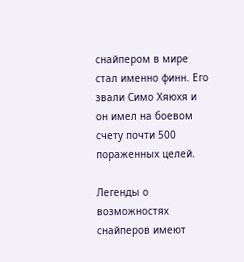снайпером в мире стал именно финн. Его звали Симо Хяюхя и он имел на боевом счету почти 500 пораженных целей.

Легенды о возможностях снайперов имеют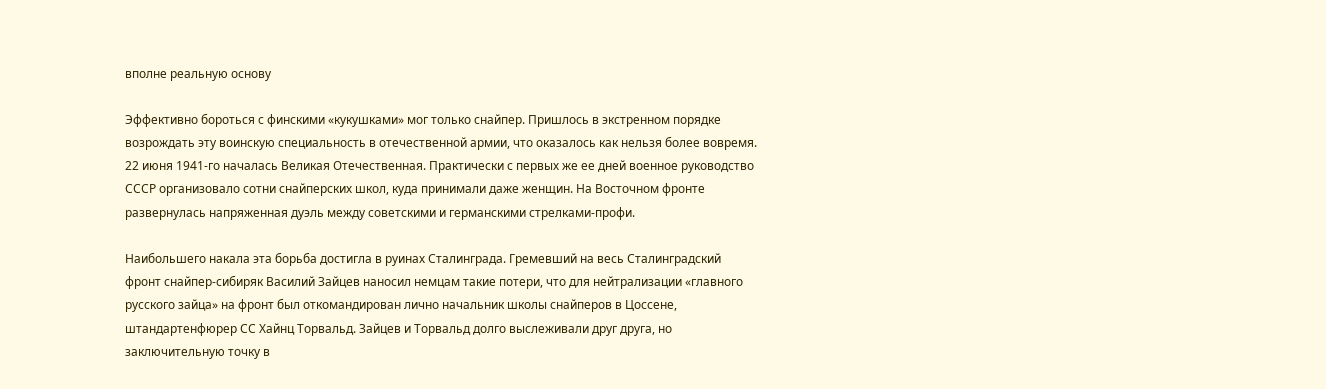вполне реальную основу

Эффективно бороться с финскими «кукушками» мог только снайпер. Пришлось в экстренном порядке возрождать эту воинскую специальность в отечественной армии, что оказалось как нельзя более вовремя. 22 июня 1941-го началась Великая Отечественная. Практически с первых же ее дней военное руководство СССР организовало сотни снайперских школ, куда принимали даже женщин. На Восточном фронте развернулась напряженная дуэль между советскими и германскими стрелками-профи.

Наибольшего накала эта борьба достигла в руинах Сталинграда. Гремевший на весь Сталинградский фронт снайпер-сибиряк Василий Зайцев наносил немцам такие потери, что для нейтрализации «главного русского зайца» на фронт был откомандирован лично начальник школы снайперов в Цоссене, штандартенфюрер СС Хайнц Торвальд. Зайцев и Торвальд долго выслеживали друг друга, но заключительную точку в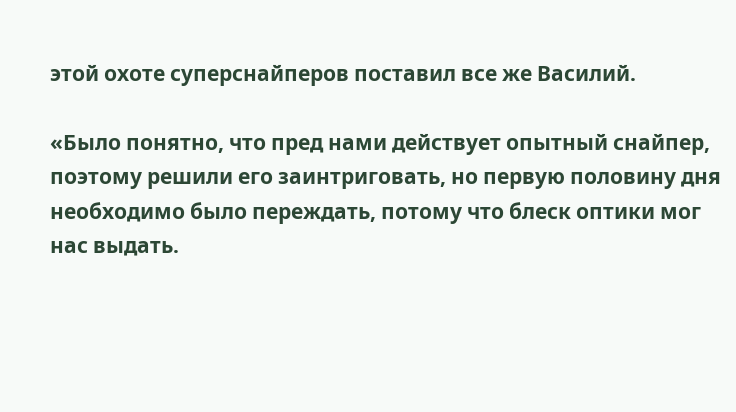этой охоте суперснайперов поставил все же Василий.

«Было понятно, что пред нами действует опытный снайпер, поэтому решили его заинтриговать, но первую половину дня необходимо было переждать, потому что блеск оптики мог нас выдать.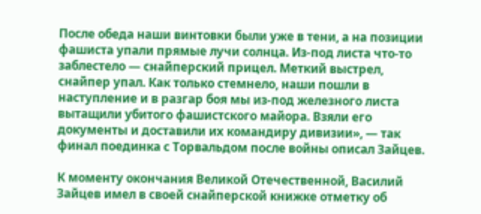После обеда наши винтовки были уже в тени, а на позиции фашиста упали прямые лучи солнца. Из-под листа что-то заблестело — снайперский прицел. Меткий выстрел, снайпер упал. Как только стемнело, наши пошли в наступление и в разгар боя мы из-под железного листа вытащили убитого фашистского майора. Взяли его документы и доставили их командиру дивизии», — так финал поединка с Торвальдом после войны описал Зайцев.

К моменту окончания Великой Отечественной, Василий Зайцев имел в своей снайперской книжке отметку об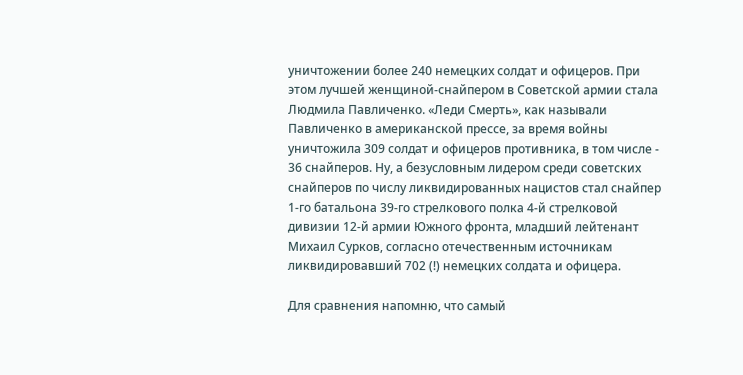уничтожении более 240 немецких солдат и офицеров. При этом лучшей женщиной-снайпером в Советской армии стала Людмила Павличенко. «Леди Смерть», как называли Павличенко в американской прессе, за время войны уничтожила 309 солдат и офицеров противника, в том числе - 36 снайперов. Ну, а безусловным лидером среди советских снайперов по числу ликвидированных нацистов стал снайпер 1-го батальона 39-го стрелкового полка 4-й стрелковой дивизии 12-й армии Южного фронта, младший лейтенант Михаил Сурков, согласно отечественным источникам ликвидировавший 702 (!) немецких солдата и офицера.

Для сравнения напомню, что самый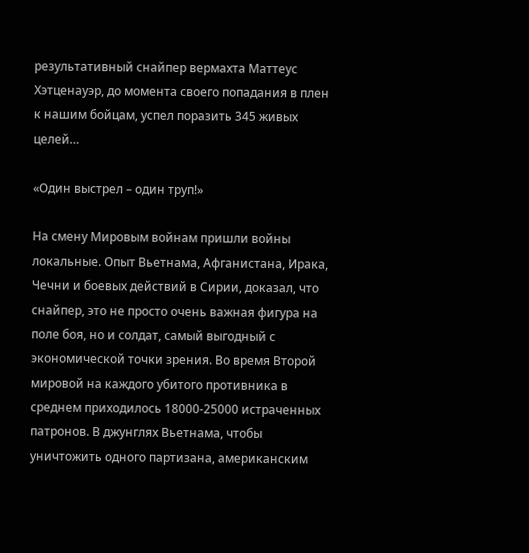результативный снайпер вермахта Маттеус Хэтценауэр, до момента своего попадания в плен к нашим бойцам, успел поразить 345 живых целей…

«Один выстрел – один труп!»

На смену Мировым войнам пришли войны локальные. Опыт Вьетнама, Афганистана, Ирака, Чечни и боевых действий в Сирии, доказал, что снайпер, это не просто очень важная фигура на поле боя, но и солдат, самый выгодный с экономической точки зрения. Во время Второй мировой на каждого убитого противника в среднем приходилось 18000-25000 истраченных патронов. В джунглях Вьетнама, чтобы уничтожить одного партизана, американским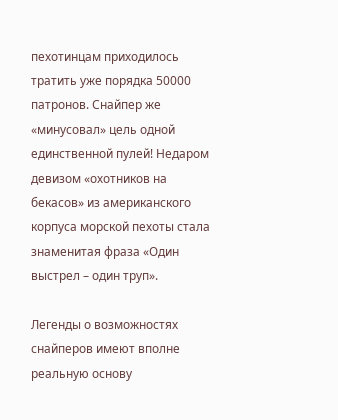пехотинцам приходилось тратить уже порядка 50000 патронов. Снайпер же «минусовал» цель одной единственной пулей! Недаром девизом «охотников на бекасов» из американского корпуса морской пехоты стала знаменитая фраза «Один выстрел – один труп».

Легенды о возможностях снайперов имеют вполне реальную основу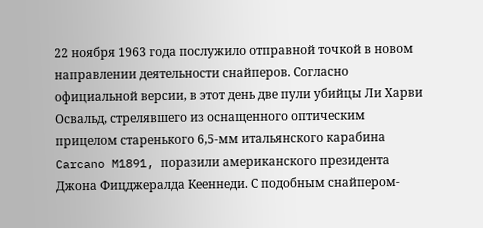22 ноября 1963 года послужило отправной точкой в новом направлении деятельности снайперов. Согласно официальной версии, в этот день две пули убийцы Ли Харви Освальд, стрелявшего из оснащенного оптическим прицелом старенького 6,5-мм итальянского карабина Carcano M1891, поразили американского президента Джона Фицджералда Кееннеди. С подобным снайпером-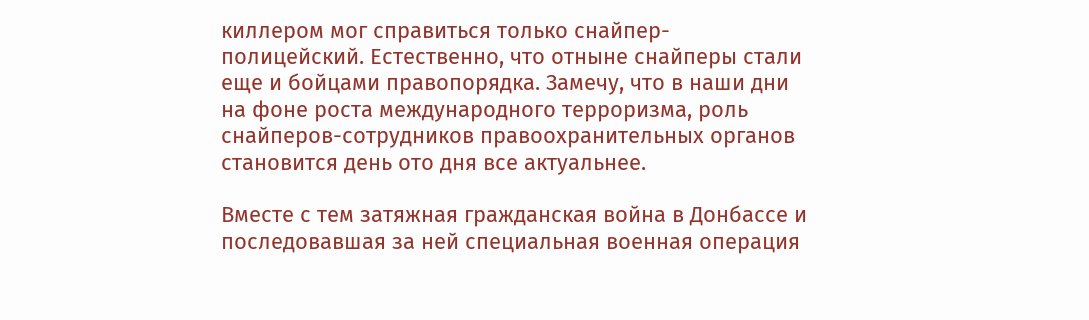киллером мог справиться только снайпер-полицейский. Естественно, что отныне снайперы стали еще и бойцами правопорядка. Замечу, что в наши дни на фоне роста международного терроризма, роль снайперов-сотрудников правоохранительных органов становится день ото дня все актуальнее.

Вместе с тем затяжная гражданская война в Донбассе и последовавшая за ней специальная военная операция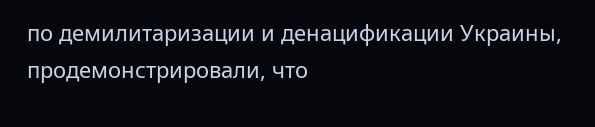по демилитаризации и денацификации Украины, продемонстрировали, что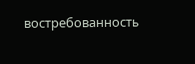востребованность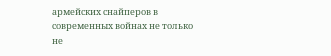армейских снайперов в современных войнах не только не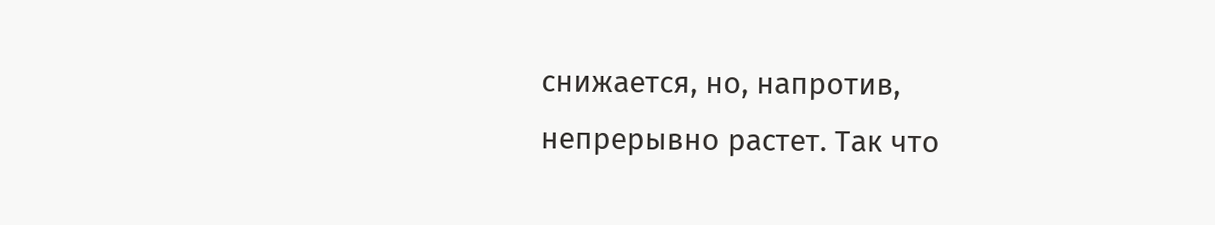снижается, но, напротив, непрерывно растет. Так что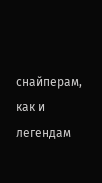снайперам, как и легендам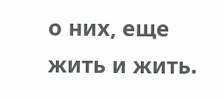о них, еще жить и жить.